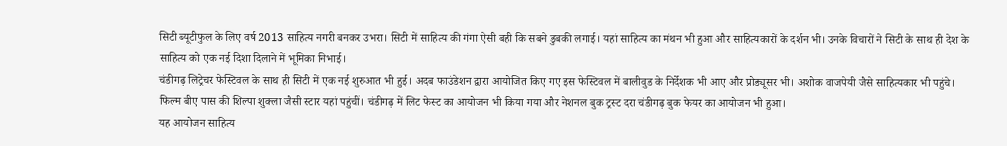सिटी ब्यूटीफुल के लिए वर्ष 2013 साहित्य नगरी बनकर उभरा। सिटी में साहित्य की गंगा ऐसी बही कि सबने डुबकी लगाई। यहां साहित्य का मंथन भी हुआ और साहित्यकारों के दर्शन भी। उनके विचारों ने सिटी के साथ ही देश के साहित्य को एक नई दिशा दिलाने में भूमिका निभाई।
चंडीगढ़ लिट्रेचर फेस्टिवल के साथ ही सिटी में एक नई शुरुआत भी हुई। अदब फाउंडेशन द्वारा आयोजित किए गए इस फेस्टिवल में बालीवुड के निर्देशक भी आए और प्रोड्यूसर भी। अशोक वाजपेयी जैसे साहित्यकार भी पहुंचे।
फिल्म बीए पास की शिल्पा शुक्ला जैसी स्टार यहां पहुंचीं। चंडीगढ़ में लिट फेस्ट का आयोजन भी किया गया और नेशनल बुक ट्रस्ट दरा चंडीगढ़ बुक फेयर का आयोजन भी हुआ।
यह आयोजन साहित्य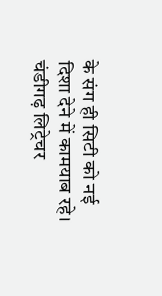के संग ही सिटी को नई दिशा देने में कामयाब रहे। चंडीगढ़ लिट्रेचर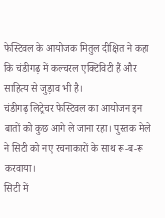फेस्टिवल के आयोजक मितुल दीक्षित ने कहा कि चंडीगढ़ में कल्चरल एक्टिविटी हैं और साहित्य से जुड़ाव भी है।
चंडीगढ़ लिट्रेचर फेस्टिवल का आयोजन इन बातों को कुछ आगे ले जाना रहा। पुस्तक मेले ने सिटी को नए रचनाकारों के साथ रू-ब-रू करवाया।
सिटी में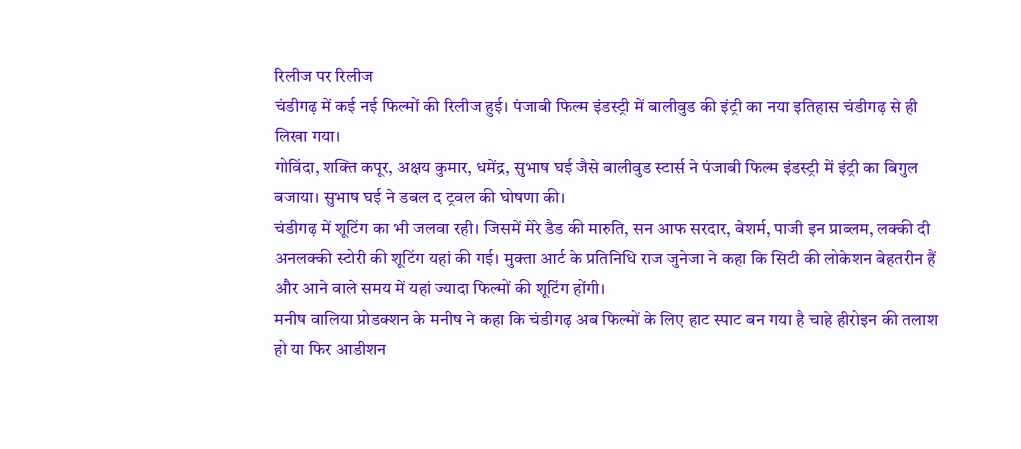रिलीज पर रिलीज
चंडीगढ़ में कई नई फिल्मों की रिलीज हुई। पंजाबी फिल्म इंडस्ट्री में बालीवुड की इंट्री का नया इतिहास चंडीगढ़ से ही लिखा गया।
गोविंदा, शक्ति कपूर, अक्षय कुमार, धमेंद्र, सुभाष घई जैसे बालीवुड स्टार्स ने पंजाबी फिल्म इंडस्ट्री में इंट्री का बिगुल बजाया। सुभाष घई ने डबल द ट्रवल की घोषणा की।
चंडीगढ़ में शूटिंग का भी जलवा रही। जिसमें मेरे डैड की मारुति, सन आफ सरदार, बेशर्म, पाजी इन प्राब्लम, लक्की दी अनलक्की स्टोरी की शूटिंग यहां की गई। मुक्ता आर्ट के प्रतिनिधि राज जुनेजा ने कहा कि सिटी की लोकेशन बेहतरीन हैं और आने वाले समय में यहां ज्यादा फिल्मों की शूटिंग होंगी।
मनीष वालिया प्रोडक्शन के मनीष ने कहा कि चंडीगढ़ अब फिल्मों के लिए हाट स्पाट बन गया है चाहे हीरोइन की तलाश हो या फिर आडीशन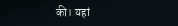की। यहां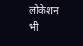लोकेशन भी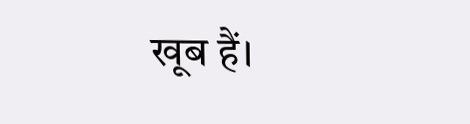खूब हैं।